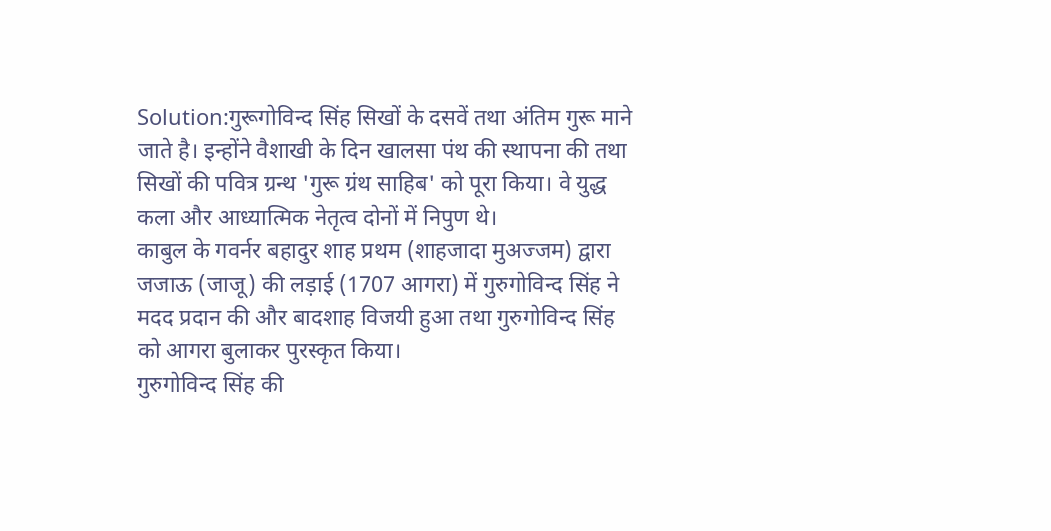Solution:गुरूगोविन्द सिंह सिखों के दसवें तथा अंतिम गुरू माने जाते है। इन्होंने वैशाखी के दिन खालसा पंथ की स्थापना की तथा सिखों की पवित्र ग्रन्थ 'गुरू ग्रंथ साहिब' को पूरा किया। वे युद्ध कला और आध्यात्मिक नेतृत्व दोनों में निपुण थे।
काबुल के गवर्नर बहादुर शाह प्रथम (शाहजादा मुअज्जम) द्वारा जजाऊ (जाजू) की लड़ाई (1707 आगरा) में गुरुगोविन्द सिंह ने मदद प्रदान की और बादशाह विजयी हुआ तथा गुरुगोविन्द सिंह को आगरा बुलाकर पुरस्कृत किया।
गुरुगोविन्द सिंह की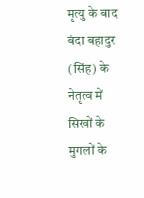मृत्यु के बाद बंदा बहादुर (सिंह) के नेतृत्व में सिखों के मुगलों के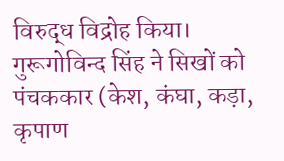विरुद्ध विद्रोह किया। गुरूगोविन्द सिंह ने सिखों को पंचककार (केश, कंघा, कड़ा, कृपाण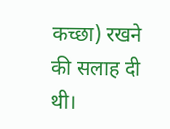कच्छा) रखने की सलाह दी थी।